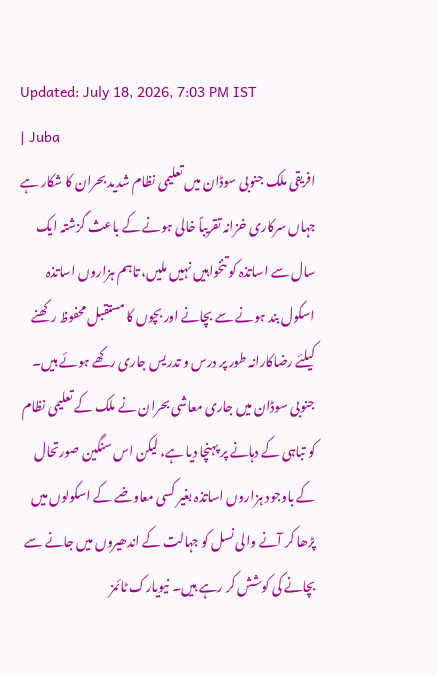Updated: July 18, 2026, 7:03 PM IST
| Juba
افریقی ملک جنوبی سوڈان میں تعلیمی نظام شدید بحران کا شکار ہے جہاں سرکاری خزانہ تقریباً خالی ہونے کے باعث گزشتہ ایک سال سے اساتذہ کو تنخواہیں نہیں ملیں، تاہم ہزاروں اساتذہ اسکول بند ہونے سے بچانے اور بچوں کا مستقبل محفوظ رکھنے کیلئے رضاکارانہ طور پر درس و تدریس جاری رکھے ہوئے ہیں۔
جنوبی سوڈان میں جاری معاشی بحران نے ملک کے تعلیمی نظام کو تباہی کے دہانے پر پہنچا دیا ہے، لیکن اس سنگین صورتحال کے باوجود ہزاروں اساتذہ بغیر کسی معاوضے کے اسکولوں میں پڑھا کر آنے والی نسل کو جہالت کے اندھیروں میں جانے سے بچانے کی کوشش کر رہے ہیں۔ نیویارک ٹائمز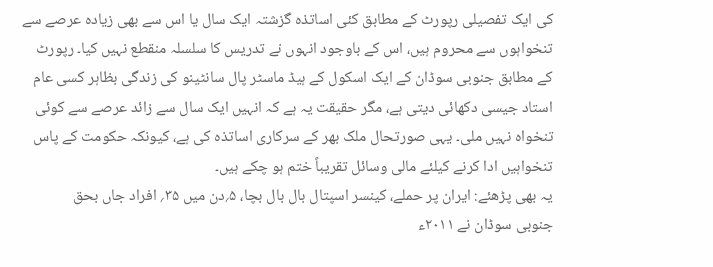کی ایک تفصیلی رپورٹ کے مطابق کئی اساتذہ گزشتہ ایک سال یا اس سے بھی زیادہ عرصے سے تنخواہوں سے محروم ہیں، اس کے باوجود انہوں نے تدریس کا سلسلہ منقطع نہیں کیا۔ رپورٹ کے مطابق جنوبی سوڈان کے ایک اسکول کے ہیڈ ماسٹر پال سانٹینو کی زندگی بظاہر کسی عام استاد جیسی دکھائی دیتی ہے، مگر حقیقت یہ ہے کہ انہیں ایک سال سے زائد عرصے سے کوئی تنخواہ نہیں ملی۔ یہی صورتحال ملک بھر کے سرکاری اساتذہ کی ہے، کیونکہ حکومت کے پاس تنخواہیں ادا کرنے کیلئے مالی وسائل تقریباً ختم ہو چکے ہیں۔
یہ بھی پڑھئے: ایران پر حملے، کینسر اسپتال بال بال بچا، ۵؍دن میں ۳۵؍ افراد جاں بحق
جنوبی سوڈان نے ۲۰۱۱ء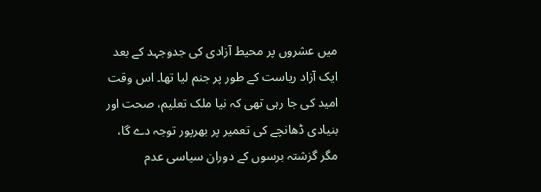میں عشروں پر محیط آزادی کی جدوجہد کے بعد ایک آزاد ریاست کے طور پر جنم لیا تھا۔ اس وقت امید کی جا رہی تھی کہ نیا ملک تعلیم، صحت اور بنیادی ڈھانچے کی تعمیر پر بھرپور توجہ دے گا، مگر گزشتہ برسوں کے دوران سیاسی عدم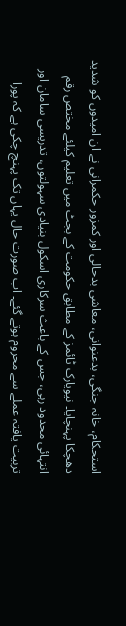استحکام، خانہ جنگی، بدعنوانی، معاشی بدحالی اور کمزور حکمرانی نے ان امیدوں کو شدید دھچکا پہنچایا۔ نیویارک ٹائمز کے مطابق حکومت کے بجٹ میں تعلیم کیلئے مختص رقم انتہائی محدود رہی، جس کے باعث سرکاری اسکول بنیادی سہولتوں، تدریسی سامان اور تربیت یافتہ عملے سے محروم ہوتے گئے۔ اب صورت حال یہاں تک پہنچ چکی ہے کہ پورا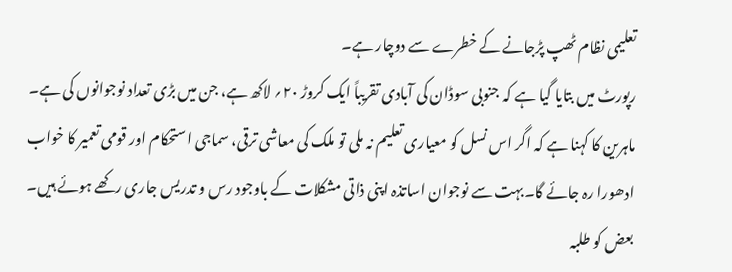تعلیمی نظام ٹھپ پڑجانے کے خطرے سے دوچار ہے۔
رپورٹ میں بتایا گیا ہے کہ جنوبی سوڈان کی آبادی تقریباً ایک کروڑ ۲۰؍ لاکھ ہے، جن میں بڑی تعداد نوجوانوں کی ہے۔ ماہرین کا کہنا ہے کہ اگر اس نسل کو معیاری تعلیم نہ ملی تو ملک کی معاشی ترقی، سماجی استحکام اور قومی تعمیر کا خواب ادھورا رہ جائے گا۔بہت سے نوجوان اساتذہ اپنی ذاتی مشکلات کے باوجود رس و تدریس جاری رکھے ہوئے ہیں۔ بعض کو طلبہ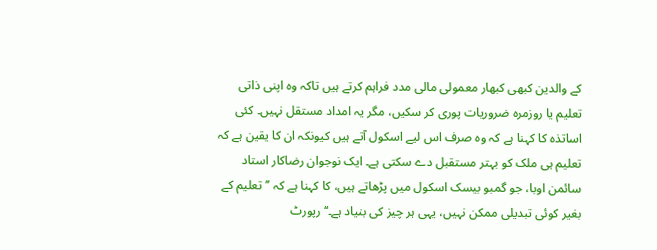کے والدین کبھی کبھار معمولی مالی مدد فراہم کرتے ہیں تاکہ وہ اپنی ذاتی تعلیم یا روزمرہ ضروریات پوری کر سکیں، مگر یہ امداد مستقل نہیں۔ کئی اساتذہ کا کہنا ہے کہ وہ صرف اس لیے اسکول آتے ہیں کیونکہ ان کا یقین ہے کہ تعلیم ہی ملک کو بہتر مستقبل دے سکتی ہے۔ ایک نوجوان رضاکار استاد سائمن اوبا، جو گمبو بیسک اسکول میں پڑھاتے ہیں، کا کہنا ہے کہ ’’تعلیم کے بغیر کوئی تبدیلی ممکن نہیں، یہی ہر چیز کی بنیاد ہے۔‘‘ رپورٹ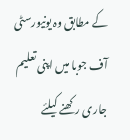کے مطابق وہ یونیورسٹی آف جوبا میں اپنی تعلیم جاری رکھنے کیلئے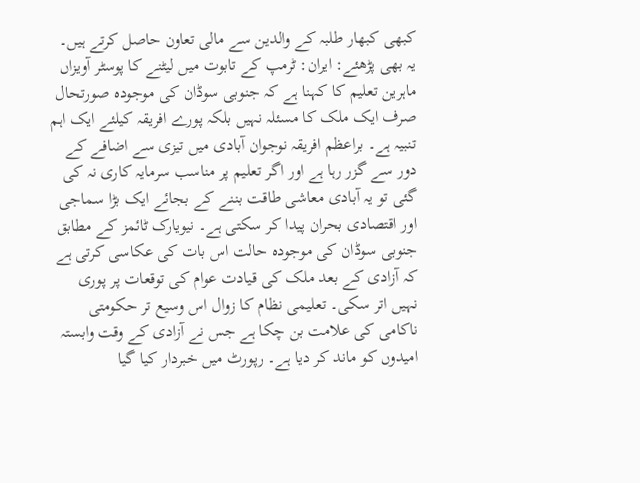کبھی کبھار طلبہ کے والدین سے مالی تعاون حاصل کرتے ہیں۔
یہ بھی پڑھئے: ایران: ٹرمپ کے تابوت میں لیٹنے کا پوسٹر آویزاں
ماہرین تعلیم کا کہنا ہے کہ جنوبی سوڈان کی موجودہ صورتحال صرف ایک ملک کا مسئلہ نہیں بلکہ پورے افریقہ کیلئے ایک اہم تنبیہ ہے۔ براعظم افریقہ نوجوان آبادی میں تیزی سے اضافے کے دور سے گزر رہا ہے اور اگر تعلیم پر مناسب سرمایہ کاری نہ کی گئی تو یہ آبادی معاشی طاقت بننے کے بجائے ایک بڑا سماجی اور اقتصادی بحران پیدا کر سکتی ہے۔ نیویارک ٹائمز کے مطابق جنوبی سوڈان کی موجودہ حالت اس بات کی عکاسی کرتی ہے کہ آزادی کے بعد ملک کی قیادت عوام کی توقعات پر پوری نہیں اتر سکی۔ تعلیمی نظام کا زوال اس وسیع تر حکومتی ناکامی کی علامت بن چکا ہے جس نے آزادی کے وقت وابستہ امیدوں کو ماند کر دیا ہے۔ رپورٹ میں خبردار کیا گیا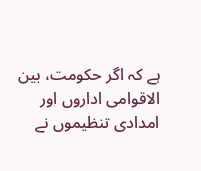ہے کہ اگر حکومت، بین الاقوامی اداروں اور امدادی تنظیموں نے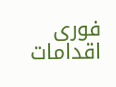فوری اقدامات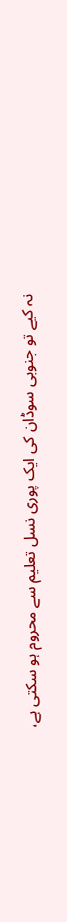نہ کیے تو جنوبی سوڈان کی ایک پوری نسل تعلیم سے محروم ہو سکتی ہے،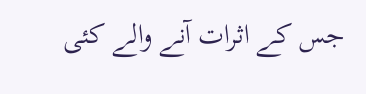جس کے اثرات آنے والے کئی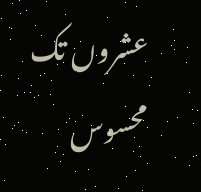عشروں تک محسوس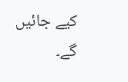کیے جائیں گے۔